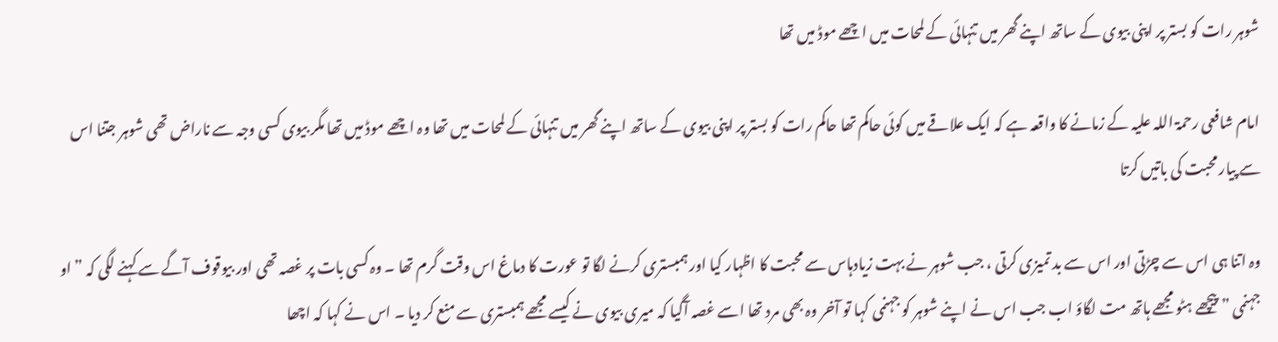شوہر رات کو بستر پر اپنی بیوی کے ساتھ اپنے گھر میں تنہائی کے لمحات میں اچھے موڈ میں تھا

امام شافعی رحمۃ اللہ علیہ کے زمانے کا واقعہ ہے کہ ایک علاقے میں کوئی حاکم تھا حاکم رات کو بستر پر اپنی بیوی کے ساتھ اپنے گھر میں تنہائی کے لمحات میں تھا وہ اچھے موڈ میں تھا مگر بیوی کسی وجہ سے ناراض تھی شوہر جتنا اس سے پیار محبت کی باتیں کرتا

وہ اتنا ہی اس سے چڑتی اور اس سے بد تمیزی کرتی ، جب شوہر نے بہت زیادہاس سے محبت کا اظہار کیا اور ہمبستری کرنے لگا تو عورت کا دماغ اس وقت گرم تھا ۔ وہ کسی بات پر غصہ تھی اور بیوقوف آگے سے کہنے لگی کہ ” او جہنمی ” پیچھے ہٹو مجھے ہاتھ مت لگاؤ اب جب اس نے اپنے شوہر کو جہنمی کہا تو آخر وہ بھی مرد تھا اسے غصہ آگیا کہ میری بیوی نے کیسے مجھے ہمبستری سے منع کر دیا ۔ اس نے کہا کہ اچھا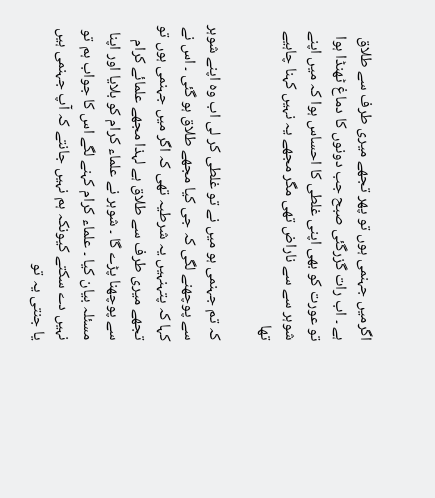اگرمیں جہنمی ہوں تو پھر تجھے میری طرف سے طلاق ہے ۔ اب رات گزرگئی صبح جب دونوں کا دماغ ٹھنڈا ہوا تو عورت کو بھی اپنی غلطی کا احساس ہوا کہ میں اپنے شوہر سے سے ناراض تھی مگر مجھے یہ نہیں کہنا چاہیے تھا

کہ تم جہنمی ہو میں نے تو غلطی کر لی اب وہ اپنے شوہر سے پوچھنے لگی کہ جی کیا مجھے طلاق ہو گئی ۔ اس نے کہا کہ پتہنہیں یہ شرطیہ تھی کہ اگر میں جہنمی ہوں تو تجھے میری طرف سے طلاق ہے لہذا مجھے علمائے کرام سے پوچھنا پڑے گا ۔ شوہر نے علماء کرام کو بلایا اور اپنا مسئلہ بیان کیا ۔ علماء کرام کہنے لگے اس کا جواب ہم تو نہیں دے سکتے کیونکہ ہم نہیں جانتے کہ آپ جہنمی ہیں یا جنتی یہ تو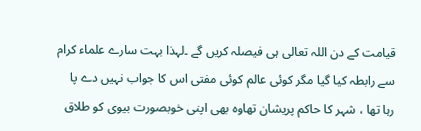قیامت کے دن اللہ تعالی ہی فیصلہ کریں گے ۔لہذا بہت سارے علماء کرام سے رابطہ کیا گیا مگر کوئی عالم کوئی مفتی اس کا جواب نہیں دے پا رہا تھا ، شہر کا حاکم پریشان تھاوہ بھی اپنی خوبصورت بیوی کو طلاق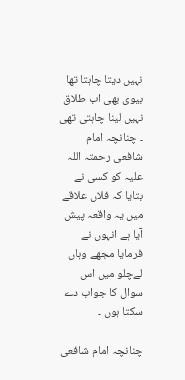نہیں دیتا چاہتا تھا بیوی بھی اب طلاق نہیں لینا چاہتی تھی ۔ چنانچہ امام شافعی رحمتہ اللہ علیہ کو کسی نے بتایا کہ فلاں علاقے میں یہ واقعہ پیش آیا ہے انہوں نے فرمایا مجھے وہاں لےچلو میں اس سوال کا جواب دے سکتا ہوں ۔

چنانچہ امام شافعی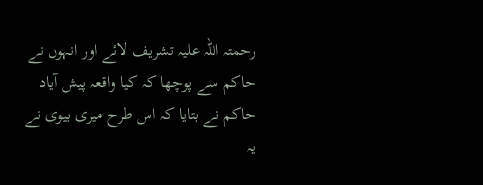رحمتہ اللہ علیہ تشریف لائے اور انہوں نے حاکم سے پوچھا کہ کیا واقعہ پیش آیاد حاکم نے بتایا کہ اس طرح میری بیوی نے یہ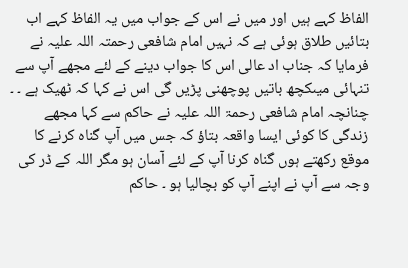الفاظ کہے ہیں اور میں نے اس کے جواب میں یہ الفاظ کہے اب بتائیں طلاق ہوئی ہے کہ نہیں امام شافعی رحمتہ اللہ علیہ نے فرمایا کہ جناب اد عالی اس کا جواب دینے کے لئے مجھے آپ سے تنہائی میںکچھ باتیں پوچھنی پڑیں گی اس نے کہا کہ ٹھیک ہے ۔ ۔ چنانچہ امام شافعی رحمۃ اللہ علیہ نے حاکم سے کہا مجھے زندگی کا کوئی ایسا واقعہ بتاؤ کہ جس میں آپ گناہ کرنے کا موقع رکھتے ہوں گناہ کرنا آپ کے لئے آسان ہو مگر اللہ کے ڈر کی وجہ سے آپ نے اپنے آپ کو بچالیا ہو ۔ حاکم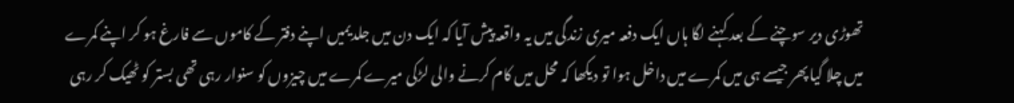تھوڑی دیر سوچنے کے بعد کہنے لگا ہاں ایک دفعہ میری زندگی میں یہ واقعہ پیش آیا کہ ایک دن میں جلدیمیں اپنے دفتر کے کاموں سے فارغ ہو کر اپنے کمرے میں چلا گیا پھر جیسے ہی میں کمرے میں داخل ہوا تو دیکھا کہ محل میں کام کرنے والی لڑکی میرے کمرے میں چیزوں کو سنوار رہی تھی بستر کو ٹھیک کر رہی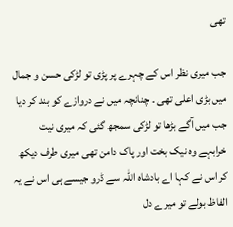تھی

جب میری نظر اس کے چہرے پر پڑی تو لڑکی حسن و جمال میں بڑی اعلی تھی ۔ چنانچہ میں نے دروازے کو بند کر دیا جب میں آگے بڑھا تو لڑکی سمجھ گئی کہ میری نیت خرابہے وہ نیک بخت اور پاک دامن تھی میری طرف دیکھ کر اس نے کہا اے بادشاہ اللہ سے ڈرو جیسے ہی اس نے یہ الفاظ بولے تو میرے دل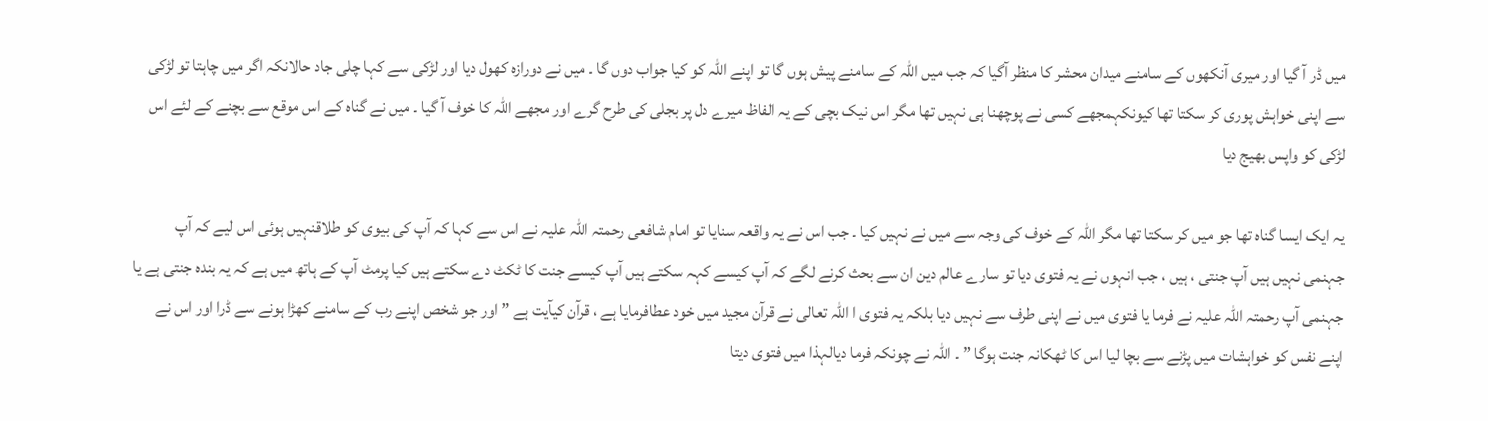میں ڈر آ گیا اور میری آنکھوں کے سامنے میدان محشر کا منظر آگیا کہ جب میں اللہ کے سامنے پیش ہوں گا تو اپنے اللہ کو کیا جواب دوں گا ۔ میں نے دورازہ کھول دیا اور لڑکی سے کہا چلی جاد حالانکہ اگر میں چاہتا تو لڑکی سے اپنی خواہش پوری کر سکتا تھا کیونکہمجھے کسی نے پوچھنا ہی نہیں تھا مگر اس نیک بچی کے یہ الفاظ میرے دل پر بجلی کی طرح گرے اور مجھے اللہ کا خوف آ گیا ۔ میں نے گناہ کے اس موقع سے بچنے کے لئے اس لڑکی کو واپس بھیج دیا

یہ ایک ایسا گناہ تھا جو میں کر سکتا تھا مگر اللہ کے خوف کی وجہ سے میں نے نہیں کیا ۔ جب اس نے یہ واقعہ سنایا تو امام شافعی رحمتہ اللہ علیہ نے اس سے کہا کہ آپ کی بیوی کو طلاقنہیں ہوئی اس لیے کہ آپ جہنمی نہیں ہیں آپ جنتی ، ہیں ، جب انہوں نے یہ فتوی دیا تو سارے عالم دین ان سے بحث کرنے لگے کہ آپ کیسے کہہ سکتے ہیں آپ کیسے جنت کا ٹکٹ دے سکتے ہیں کیا پرمٹ آپ کے ہاتھ میں ہے کہ یہ بندہ جنتی ہے یا جہنمی آپ رحمتہ اللہ علیہ نے فرما یا فتوی میں نے اپنی طرف سے نہیں دیا بلکہ یہ فتوی ا اللہ تعالی نے قرآن مجید میں خود عطافرمایا ہے ، قرآن کیآیت ہے ” اور جو شخص اپنے رب کے سامنے کھڑا ہونے سے ڈرا اور اس نے اپنے نفس کو خواہشات میں پڑنے سے بچا لیا اس کا ٹھکانہ جنت ہوگا ” ۔ اللہ نے چونکہ فرما دیالہذا میں فتوی دیتا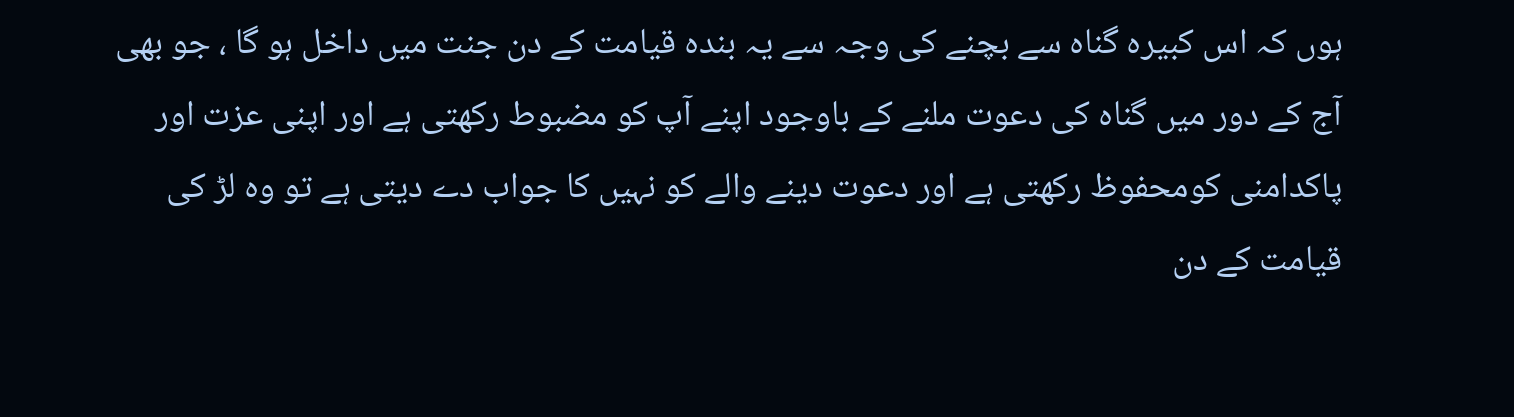ہوں کہ اس کبیرہ گناہ سے بچنے کی وجہ سے یہ بندہ قیامت کے دن جنت میں داخل ہو گا ، جو بھی آج کے دور میں گناہ کی دعوت ملنے کے باوجود اپنے آپ کو مضبوط رکھتی ہے اور اپنی عزت اور پاکدامنی کومحفوظ رکھتی ہے اور دعوت دینے والے کو نہیں کا جواب دے دیتی ہے تو وہ لڑ کی قیامت کے دن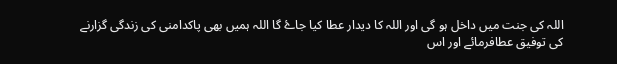اللہ کی جنت میں داخل ہو گی اور اللہ کا دیدار عطا کیا جاۓ گا اللہ ہمیں بھی پاکدامنی کی زندگی گزارنے کی توفیق عطافرمائے اور اس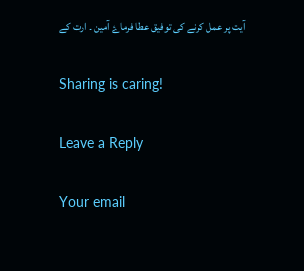آیت پر عمل کرنے کی توفیق عطا فرماۓ آمین ۔ ارت کے

Sharing is caring!

Leave a Reply

Your email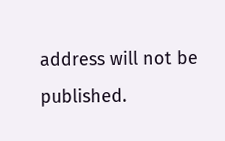address will not be published.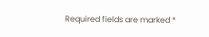Required fields are marked *